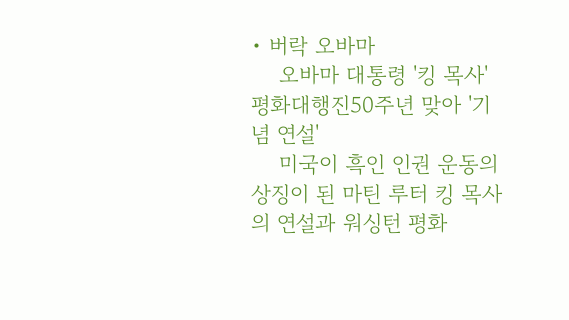• 버락 오바마
    오바마 대통령 '킹 목사' 평화대행진50주년 맞아 '기념 연설'
    미국이 흑인 인권 운동의 상징이 된 마틴 루터 킹 목사의 연설과 워싱턴 평화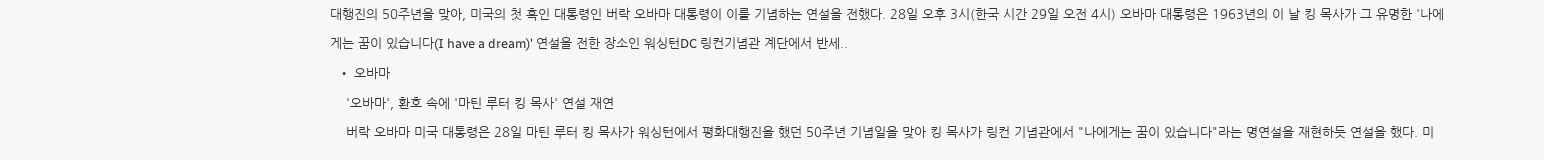대행진의 50주년을 맞아, 미국의 첫 흑인 대통령인 버락 오바마 대통령이 이를 기념하는 연설을 전했다. 28일 오후 3시(한국 시간 29일 오전 4시) 오바마 대통령은 1963년의 이 날 킹 목사가 그 유명한 '나에게는 꿈이 있습니다(I have a dream)' 연설을 전한 장소인 워싱턴DC 링컨기념관 계단에서 반세..
  • 오바마
    '오바마', 환호 속에 '마틴 루터 킹 목사' 연설 재연
    버락 오바마 미국 대통령은 28일 마틴 루터 킹 목사가 워싱턴에서 평화대행진을 했던 50주년 기념일을 맞아 킹 목사가 링컨 기념관에서 "나에게는 꿈이 있습니다"라는 명연설을 재현하듯 연설을 했다. 미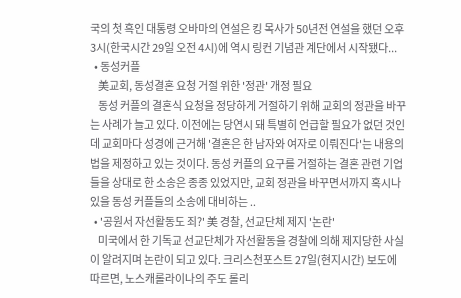국의 첫 흑인 대통령 오바마의 연설은 킹 목사가 50년전 연설을 했던 오후 3시(한국시간 29일 오전 4시)에 역시 링컨 기념관 계단에서 시작됐다...
  • 동성커플
    美교회, 동성결혼 요청 거절 위한 '정관' 개정 필요
    동성 커플의 결혼식 요청을 정당하게 거절하기 위해 교회의 정관을 바꾸는 사례가 늘고 있다. 이전에는 당연시 돼 특별히 언급할 필요가 없던 것인데 교회마다 성경에 근거해 '결혼은 한 남자와 여자로 이뤄진다'는 내용의 법을 제정하고 있는 것이다. 동성 커플의 요구를 거절하는 결혼 관련 기업들을 상대로 한 소송은 종종 있었지만, 교회 정관을 바꾸면서까지 혹시나 있을 동성 커플들의 소송에 대비하는 ..
  • '공원서 자선활동도 죄?' 美 경찰, 선교단체 제지 '논란'
    미국에서 한 기독교 선교단체가 자선활동을 경찰에 의해 제지당한 사실이 알려지며 논란이 되고 있다. 크리스천포스트 27일(현지시간) 보도에 따르면, 노스캐롤라이나의 주도 롤리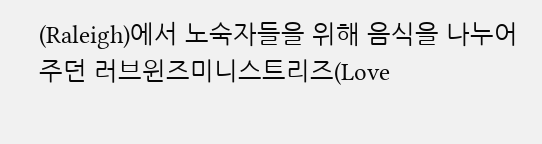(Raleigh)에서 노숙자들을 위해 음식을 나누어 주던 러브윈즈미니스트리즈(Love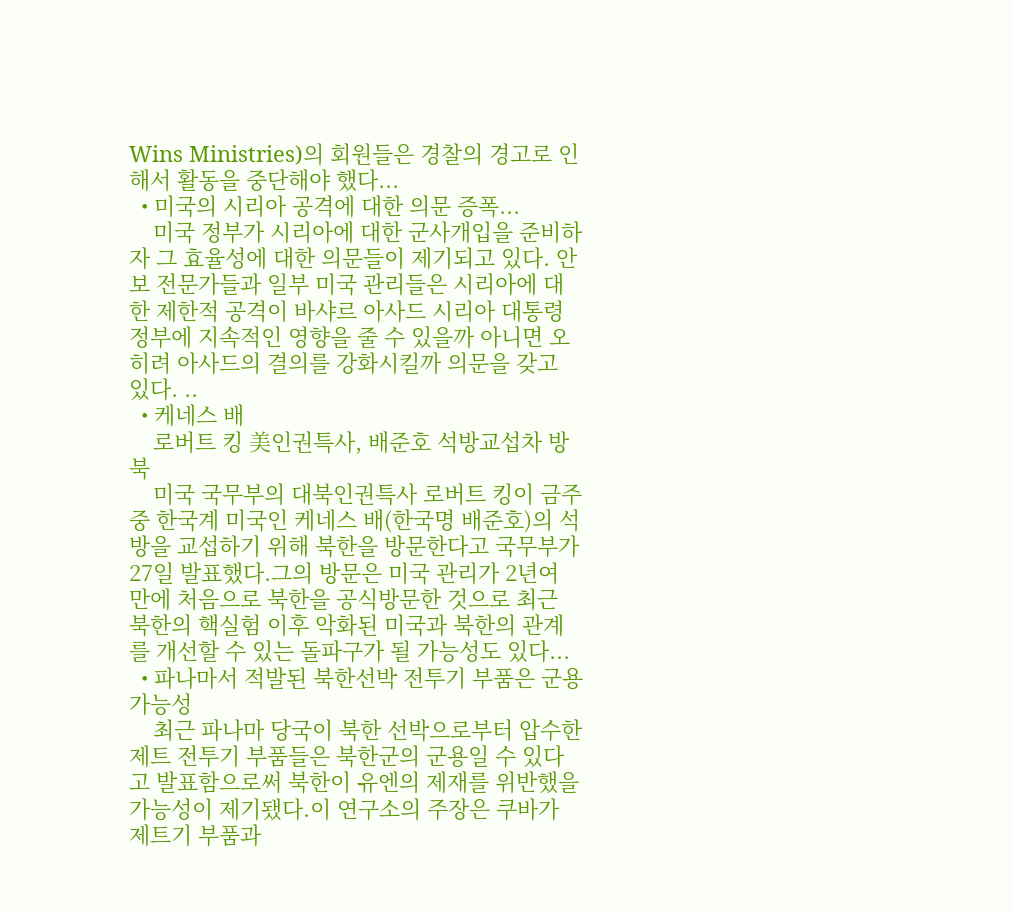Wins Ministries)의 회원들은 경찰의 경고로 인해서 활동을 중단해야 했다...
  • 미국의 시리아 공격에 대한 의문 증폭...
    미국 정부가 시리아에 대한 군사개입을 준비하자 그 효율성에 대한 의문들이 제기되고 있다. 안보 전문가들과 일부 미국 관리들은 시리아에 대한 제한적 공격이 바샤르 아사드 시리아 대통령 정부에 지속적인 영향을 줄 수 있을까 아니면 오히려 아사드의 결의를 강화시킬까 의문을 갖고 있다. ..
  • 케네스 배
    로버트 킹 美인권특사, 배준호 석방교섭차 방북
    미국 국무부의 대북인권특사 로버트 킹이 금주중 한국계 미국인 케네스 배(한국명 배준호)의 석방을 교섭하기 위해 북한을 방문한다고 국무부가 27일 발표했다.그의 방문은 미국 관리가 2년여 만에 처음으로 북한을 공식방문한 것으로 최근 북한의 핵실험 이후 악화된 미국과 북한의 관계를 개선할 수 있는 돌파구가 될 가능성도 있다...
  • 파나마서 적발된 북한선박 전투기 부품은 군용 가능성
    최근 파나마 당국이 북한 선박으로부터 압수한 제트 전투기 부품들은 북한군의 군용일 수 있다고 발표함으로써 북한이 유엔의 제재를 위반했을 가능성이 제기됐다.이 연구소의 주장은 쿠바가 제트기 부품과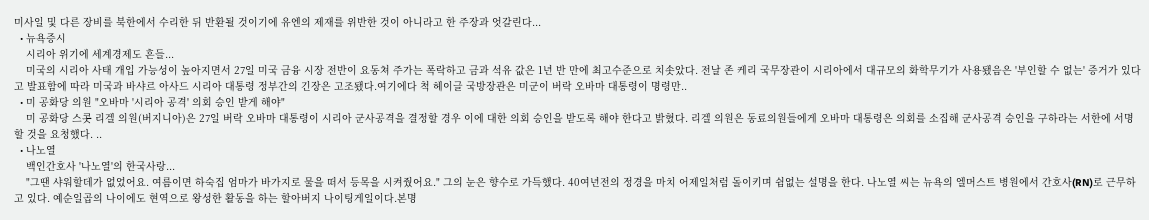미사일 및 다른 장비를 북한에서 수리한 뒤 반환될 것이기에 유엔의 제재를 위반한 것이 아니라고 한 주장과 엇갈린다...
  • 뉴욕증시
    시리아 위기에 세계경제도 흔들...
    미국의 시리아 사태 개입 가능성이 높아지면서 27일 미국 금융 시장 전반이 요동쳐 주가는 폭락하고 금과 석유 값은 1년 반 만에 최고수준으로 치솟았다. 전날 존 케리 국무장관이 시리아에서 대규모의 화학무기가 사용됐음은 '부인할 수 없는' 증거가 있다고 발표함에 따라 미국과 바샤르 아사드 시리아 대통령 정부간의 긴장은 고조됐다.여기에다 척 헤이글 국방장관은 미군이 버락 오바마 대통령이 명령만..
  • 미 공화당 의원 "오바마 '시리아 공격' 의회 승인 받게 해야"
    미 공화당 스콧 리겔 의원(버지니아)은 27일 버락 오바마 대통령이 시리아 군사공격을 결정할 경우 이에 대한 의회 승인을 받도록 해야 한다고 밝혔다. 리겔 의원은 동료의원들에게 오바마 대통령은 의회를 소집해 군사공격 승인을 구하라는 서한에 서명할 것을 요청했다. ..
  • 나노열
    백인간호사 '나노열'의 한국사랑...
    "그땐 샤워할데가 없었어요. 여름이면 하숙집 엄마가 바가지로 물을 떠서 등목을 시켜줬어요." 그의 눈은 향수로 가득했다. 40여년전의 정경을 마치 어제일처럼 돌이키며 쉼없는 설명을 한다. 나노열 씨는 뉴욕의 엘머스트 병원에서 간호사(RN)로 근무하고 있다. 예순일곱의 나이에도 현역으로 왕성한 활동을 하는 할아버지 나이팅게일이다.본명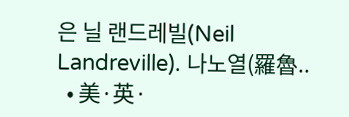은 닐 랜드레빌(Neil Landreville). 나노열(羅魯..
  • 美·英·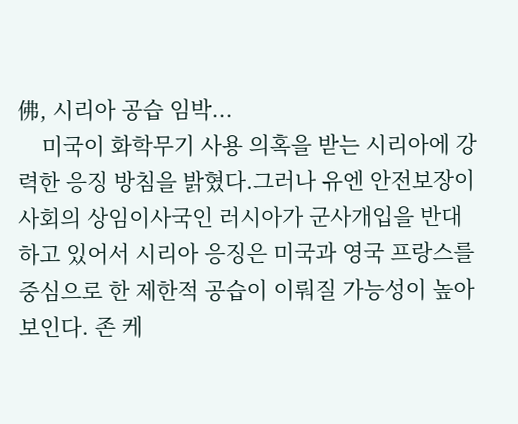佛, 시리아 공습 임박...
    미국이 화학무기 사용 의혹을 받는 시리아에 강력한 응징 방침을 밝혔다.그러나 유엔 안전보장이사회의 상임이사국인 러시아가 군사개입을 반대하고 있어서 시리아 응징은 미국과 영국 프랑스를 중심으로 한 제한적 공습이 이뤄질 가능성이 높아 보인다. 존 케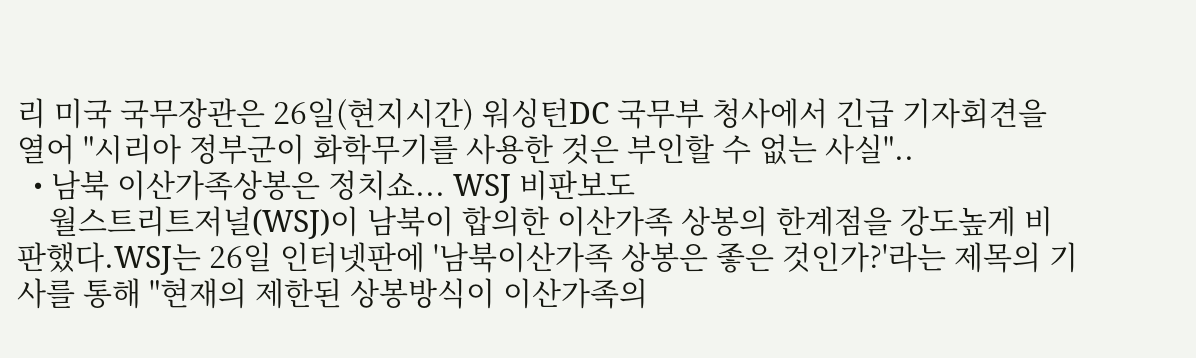리 미국 국무장관은 26일(현지시간) 워싱턴DC 국무부 청사에서 긴급 기자회견을 열어 "시리아 정부군이 화학무기를 사용한 것은 부인할 수 없는 사실"..
  • 남북 이산가족상봉은 정치쇼... WSJ 비판보도
    월스트리트저널(WSJ)이 남북이 합의한 이산가족 상봉의 한계점을 강도높게 비판했다.WSJ는 26일 인터넷판에 '남북이산가족 상봉은 좋은 것인가?'라는 제목의 기사를 통해 "현재의 제한된 상봉방식이 이산가족의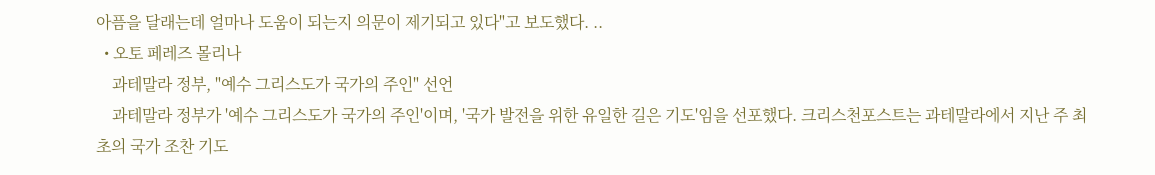아픔을 달래는데 얼마나 도움이 되는지 의문이 제기되고 있다"고 보도했다. ..
  • 오토 페레즈 몰리나
    과테말라 정부, "예수 그리스도가 국가의 주인" 선언
    과테말라 정부가 '예수 그리스도가 국가의 주인'이며, '국가 발전을 위한 유일한 길은 기도'임을 선포했다. 크리스천포스트는 과테말라에서 지난 주 최초의 국가 조찬 기도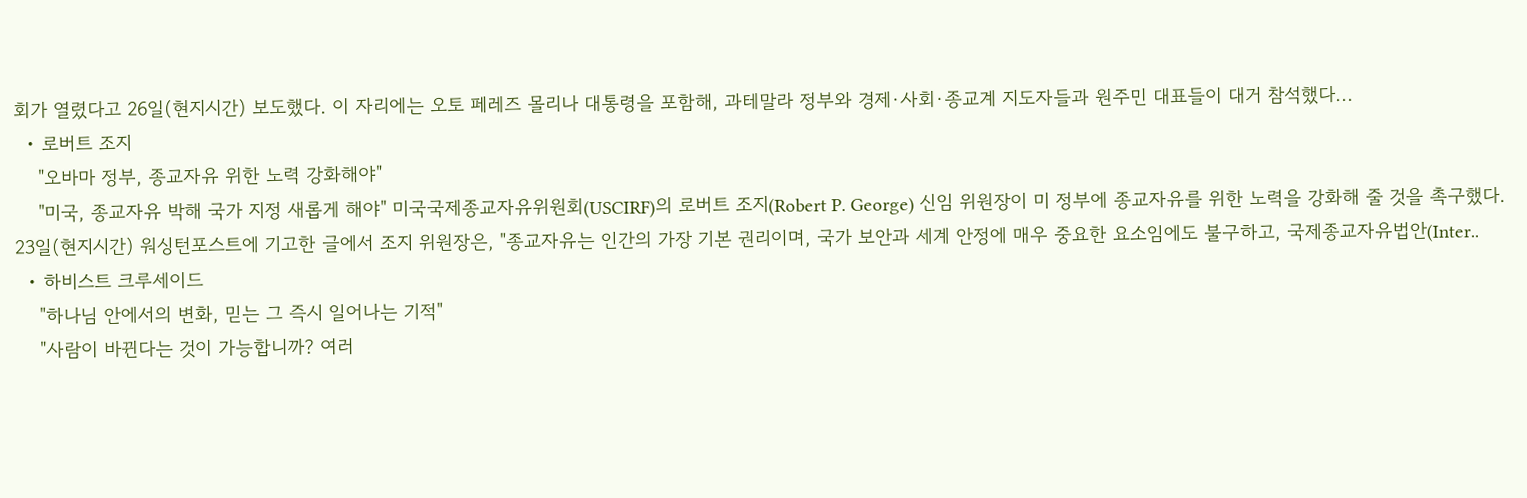회가 열렸다고 26일(현지시간) 보도했다. 이 자리에는 오토 페레즈 몰리나 대통령을 포함해, 과테말라 정부와 경제·사회·종교계 지도자들과 원주민 대표들이 대거 참석했다...
  • 로버트 조지
    "오바마 정부, 종교자유 위한 노력 강화해야"
    "미국, 종교자유 박해 국가 지정 새롭게 해야" 미국국제종교자유위원회(USCIRF)의 로버트 조지(Robert P. George) 신임 위원장이 미 정부에 종교자유를 위한 노력을 강화해 줄 것을 촉구했다. 23일(현지시간) 워싱턴포스트에 기고한 글에서 조지 위원장은, "종교자유는 인간의 가장 기본 권리이며, 국가 보안과 세계 안정에 매우 중요한 요소임에도 불구하고, 국제종교자유법안(Inter..
  • 하비스트 크루세이드
    "하나님 안에서의 변화, 믿는 그 즉시 일어나는 기적"
    "사람이 바뀐다는 것이 가능합니까? 여러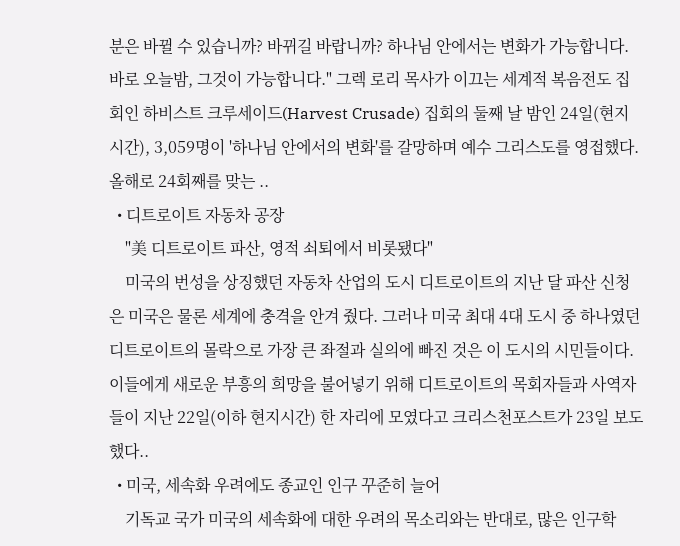분은 바뀔 수 있습니까? 바뀌길 바랍니까? 하나님 안에서는 변화가 가능합니다. 바로 오늘밤, 그것이 가능합니다." 그렉 로리 목사가 이끄는 세계적 복음전도 집회인 하비스트 크루세이드(Harvest Crusade) 집회의 둘째 날 밤인 24일(현지시간), 3,059명이 '하나님 안에서의 변화'를 갈망하며 예수 그리스도를 영접했다. 올해로 24회째를 맞는 ..
  • 디트로이트 자동차 공장
    "美 디트로이트 파산, 영적 쇠퇴에서 비롯됐다"
    미국의 번성을 상징했던 자동차 산업의 도시 디트로이트의 지난 달 파산 신청은 미국은 물론 세계에 충격을 안겨 줬다. 그러나 미국 최대 4대 도시 중 하나였던 디트로이트의 몰락으로 가장 큰 좌절과 실의에 빠진 것은 이 도시의 시민들이다. 이들에게 새로운 부흥의 희망을 불어넣기 위해 디트로이트의 목회자들과 사역자들이 지난 22일(이하 현지시간) 한 자리에 모였다고 크리스천포스트가 23일 보도했다..
  • 미국, 세속화 우려에도 종교인 인구 꾸준히 늘어
    기독교 국가 미국의 세속화에 대한 우려의 목소리와는 반대로, 많은 인구학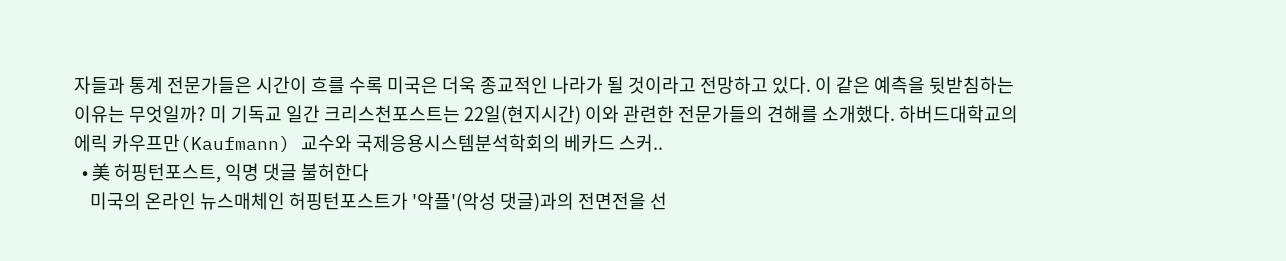자들과 통계 전문가들은 시간이 흐를 수록 미국은 더욱 종교적인 나라가 될 것이라고 전망하고 있다. 이 같은 예측을 뒷받침하는 이유는 무엇일까? 미 기독교 일간 크리스천포스트는 22일(현지시간) 이와 관련한 전문가들의 견해를 소개했다. 하버드대학교의 에릭 카우프만(Kaufmann) 교수와 국제응용시스템분석학회의 베카드 스커..
  • 美 허핑턴포스트, 익명 댓글 불허한다
    미국의 온라인 뉴스매체인 허핑턴포스트가 '악플'(악성 댓글)과의 전면전을 선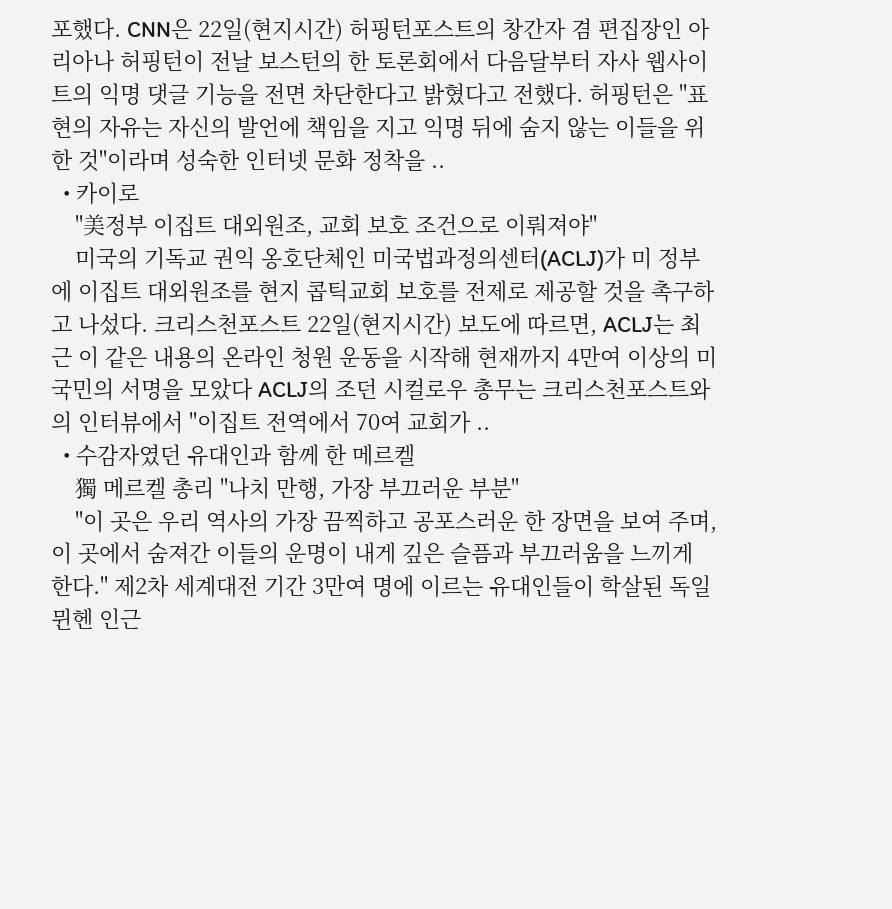포했다. CNN은 22일(현지시간) 허핑턴포스트의 창간자 겸 편집장인 아리아나 허핑턴이 전날 보스턴의 한 토론회에서 다음달부터 자사 웹사이트의 익명 댓글 기능을 전면 차단한다고 밝혔다고 전했다. 허핑턴은 "표현의 자유는 자신의 발언에 책임을 지고 익명 뒤에 숨지 않는 이들을 위한 것"이라며 성숙한 인터넷 문화 정착을 ..
  • 카이로
    "美정부 이집트 대외원조, 교회 보호 조건으로 이뤄져야"
    미국의 기독교 권익 옹호단체인 미국법과정의센터(ACLJ)가 미 정부에 이집트 대외원조를 현지 콥틱교회 보호를 전제로 제공할 것을 촉구하고 나섰다. 크리스천포스트 22일(현지시간) 보도에 따르면, ACLJ는 최근 이 같은 내용의 온라인 청원 운동을 시작해 현재까지 4만여 이상의 미국민의 서명을 모았다 ACLJ의 조던 시컬로우 총무는 크리스천포스트와의 인터뷰에서 "이집트 전역에서 70여 교회가 ..
  • 수감자였던 유대인과 함께 한 메르켈
    獨 메르켈 총리 "나치 만행, 가장 부끄러운 부분"
    "이 곳은 우리 역사의 가장 끔찍하고 공포스러운 한 장면을 보여 주며, 이 곳에서 숨져간 이들의 운명이 내게 깊은 슬픔과 부끄러움을 느끼게 한다." 제2차 세계대전 기간 3만여 명에 이르는 유대인들이 학살된 독일 뮌헨 인근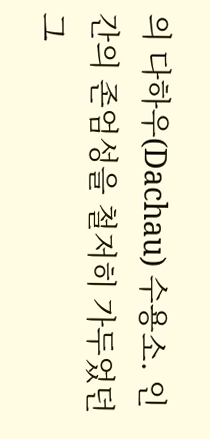의 다하우(Dachau) 수용소. 인간의 존엄성을 철저히 가두었던 그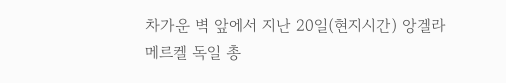차가운 벽 앞에서 지난 20일(현지시간) 앙겔라 메르켈 독일 총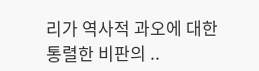리가 역사적 과오에 대한 통렬한 비판의 ..